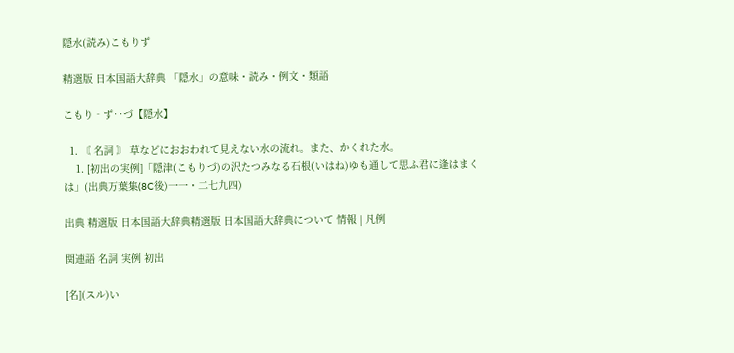隠水(読み)こもりず

精選版 日本国語大辞典 「隠水」の意味・読み・例文・類語

こもり‐ず‥づ【隠水】

  1. 〘 名詞 〙 草などにおおわれて見えない水の流れ。また、かくれた水。
    1. [初出の実例]「隠津(こもりづ)の沢たつみなる石根(いはね)ゆも通して思ふ君に逢はまくは」(出典万葉集(8C後)一一・二七九四)

出典 精選版 日本国語大辞典精選版 日本国語大辞典について 情報 | 凡例

関連語 名詞 実例 初出

[名](スル)い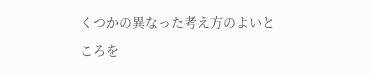くつかの異なった考え方のよいところを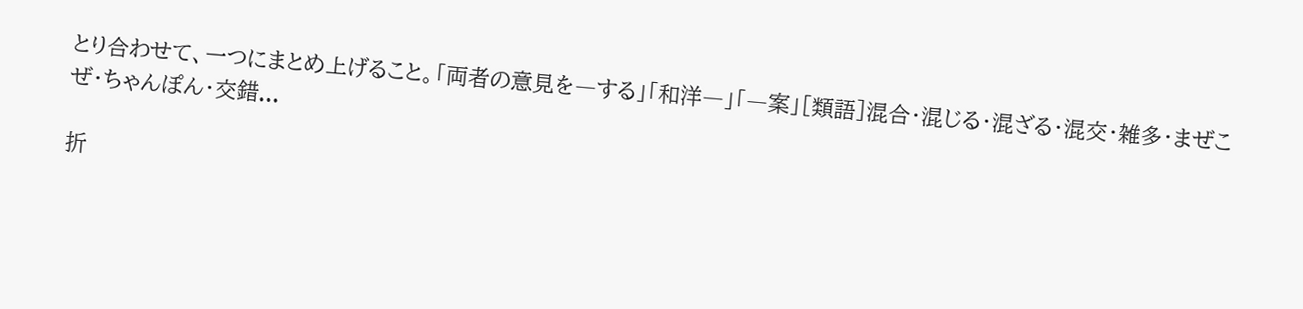とり合わせて、一つにまとめ上げること。「両者の意見を―する」「和洋―」「―案」[類語]混合・混じる・混ざる・混交・雑多・まぜこぜ・ちゃんぽん・交錯...

折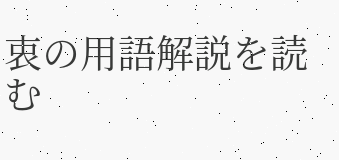衷の用語解説を読む